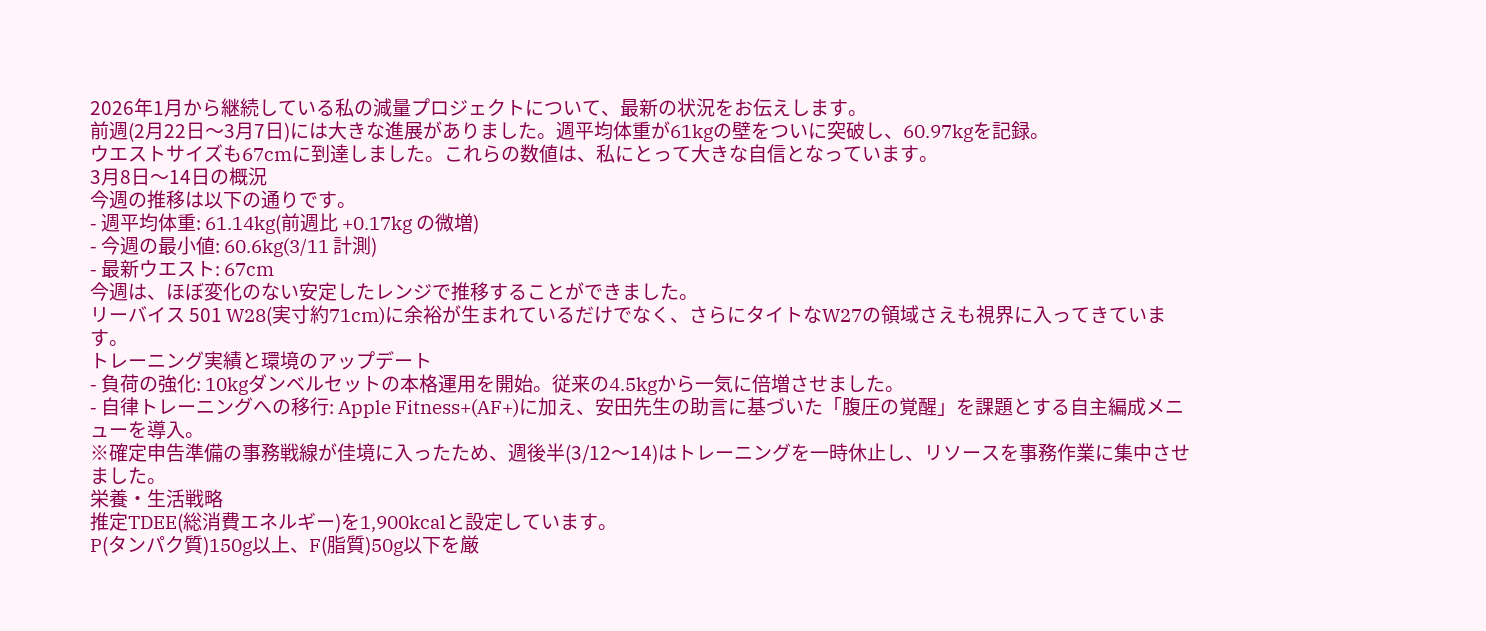2026年1月から継続している私の減量プロジェクトについて、最新の状況をお伝えします。
前週(2月22日〜3月7日)には大きな進展がありました。週平均体重が61kgの壁をついに突破し、60.97kgを記録。
ウエストサイズも67cmに到達しました。これらの数値は、私にとって大きな自信となっています。
3月8日〜14日の概況
今週の推移は以下の通りです。
- 週平均体重: 61.14kg(前週比 +0.17kg の微増)
- 今週の最小値: 60.6kg(3/11 計測)
- 最新ウエスト: 67cm
今週は、ほぼ変化のない安定したレンジで推移することができました。
リーバイス 501 W28(実寸約71cm)に余裕が生まれているだけでなく、さらにタイトなW27の領域さえも視界に入ってきています。
トレーニング実績と環境のアップデート
- 負荷の強化: 10kgダンベルセットの本格運用を開始。従来の4.5kgから一気に倍増させました。
- 自律トレーニングへの移行: Apple Fitness+(AF+)に加え、安田先生の助言に基づいた「腹圧の覚醒」を課題とする自主編成メニューを導入。
※確定申告準備の事務戦線が佳境に入ったため、週後半(3/12〜14)はトレーニングを一時休止し、リソースを事務作業に集中させました。
栄養・生活戦略
推定TDEE(総消費エネルギー)を1,900kcalと設定しています。
P(タンパク質)150g以上、F(脂質)50g以下を厳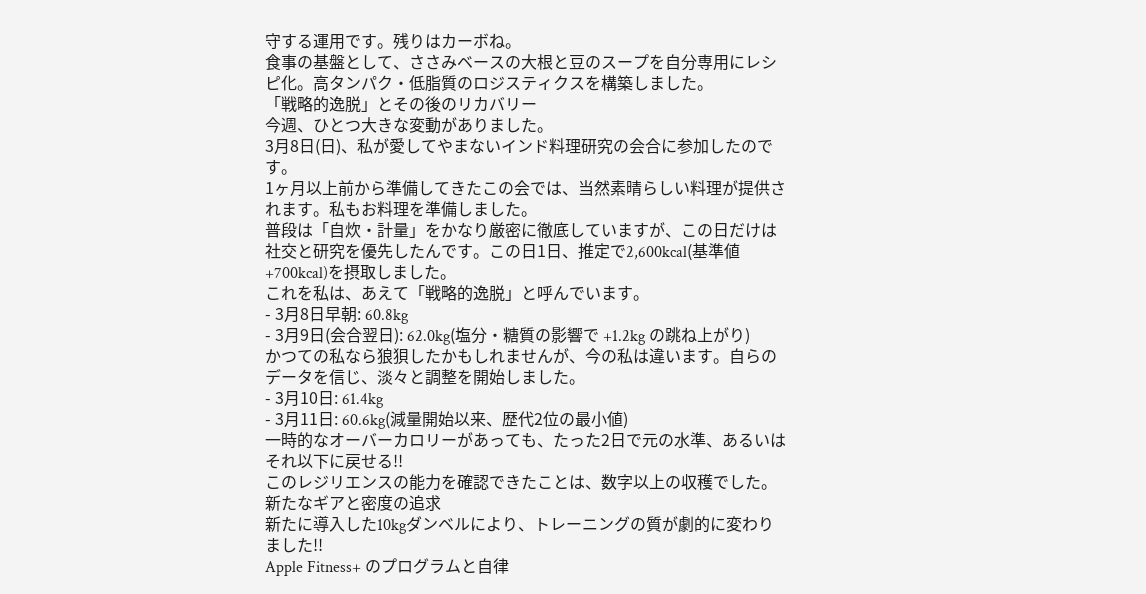守する運用です。残りはカーボね。
食事の基盤として、ささみベースの大根と豆のスープを自分専用にレシピ化。高タンパク・低脂質のロジスティクスを構築しました。
「戦略的逸脱」とその後のリカバリー
今週、ひとつ大きな変動がありました。
3月8日(日)、私が愛してやまないインド料理研究の会合に参加したのです。
1ヶ月以上前から準備してきたこの会では、当然素晴らしい料理が提供されます。私もお料理を準備しました。
普段は「自炊・計量」をかなり厳密に徹底していますが、この日だけは社交と研究を優先したんです。この日1日、推定で2,600kcal(基準値+700kcal)を摂取しました。
これを私は、あえて「戦略的逸脱」と呼んでいます。
- 3月8日早朝: 60.8kg
- 3月9日(会合翌日): 62.0kg(塩分・糖質の影響で +1.2kg の跳ね上がり)
かつての私なら狼狽したかもしれませんが、今の私は違います。自らのデータを信じ、淡々と調整を開始しました。
- 3月10日: 61.4kg
- 3月11日: 60.6kg(減量開始以来、歴代2位の最小値)
一時的なオーバーカロリーがあっても、たった2日で元の水準、あるいはそれ以下に戻せる!!
このレジリエンスの能力を確認できたことは、数字以上の収穫でした。
新たなギアと密度の追求
新たに導入した10kgダンベルにより、トレーニングの質が劇的に変わりました!!
Apple Fitness+ のプログラムと自律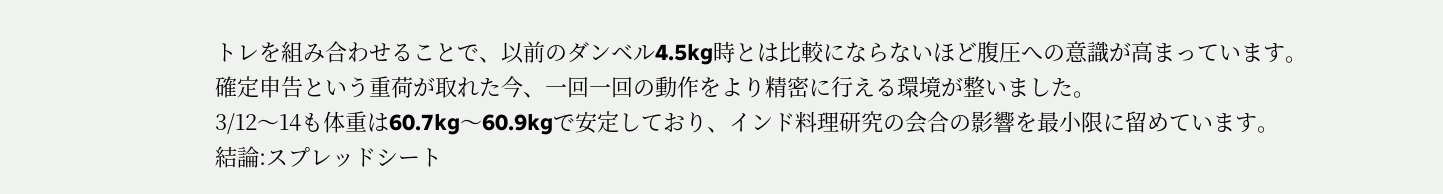トレを組み合わせることで、以前のダンベル4.5kg時とは比較にならないほど腹圧への意識が高まっています。
確定申告という重荷が取れた今、一回一回の動作をより精密に行える環境が整いました。
3/12〜14も体重は60.7kg〜60.9kgで安定しており、インド料理研究の会合の影響を最小限に留めています。
結論:スプレッドシート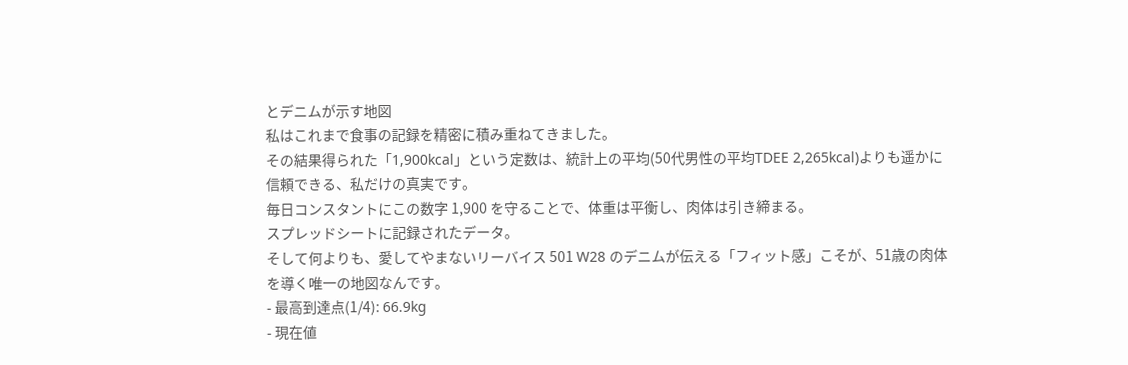とデニムが示す地図
私はこれまで食事の記録を精密に積み重ねてきました。
その結果得られた「1,900kcal」という定数は、統計上の平均(50代男性の平均TDEE 2,265kcal)よりも遥かに信頼できる、私だけの真実です。
毎日コンスタントにこの数字 1,900 を守ることで、体重は平衡し、肉体は引き締まる。
スプレッドシートに記録されたデータ。
そして何よりも、愛してやまないリーバイス 501 W28 のデニムが伝える「フィット感」こそが、51歳の肉体を導く唯一の地図なんです。
- 最高到達点(1/4): 66.9kg
- 現在値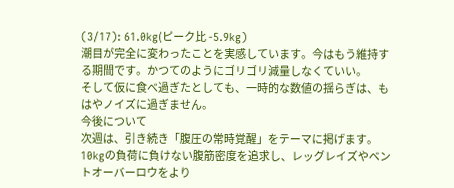(3/17): 61.0kg(ピーク比 -5.9kg)
潮目が完全に変わったことを実感しています。今はもう維持する期間です。かつてのようにゴリゴリ減量しなくていい。
そして仮に食べ過ぎたとしても、一時的な数値の揺らぎは、もはやノイズに過ぎません。
今後について
次週は、引き続き「腹圧の常時覚醒」をテーマに掲げます。 10kgの負荷に負けない腹筋密度を追求し、レッグレイズやベントオーバーロウをより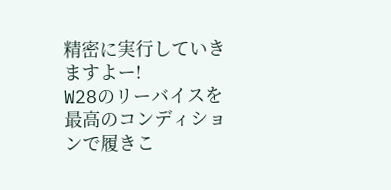精密に実行していきますよー!
W28のリーバイスを最高のコンディションで履きこ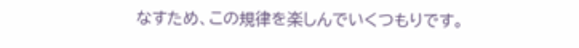なすため、この規律を楽しんでいくつもりです。